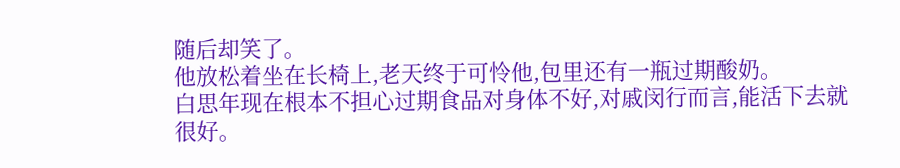随后却笑了。
他放松着坐在长椅上,老天终于可怜他,包里还有一瓶过期酸奶。
白思年现在根本不担心过期食品对身体不好,对戚闵行而言,能活下去就很好。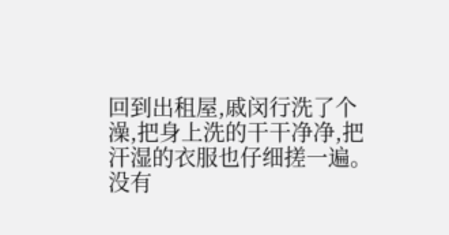回到出租屋,戚闵行洗了个澡,把身上洗的干干净净,把汗湿的衣服也仔细搓一遍。没有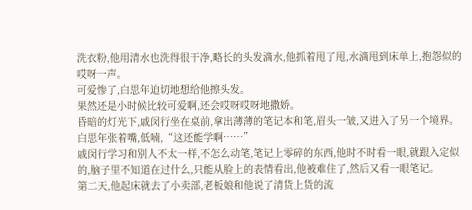洗衣粉,他用清水也洗得很干净,略长的头发滴水,他抓着甩了甩,水滴甩到床单上,抱怨似的哎呀一声。
可爱惨了,白思年迫切地想给他擦头发。
果然还是小时候比较可爱啊,还会哎呀哎呀地撒娇。
昏暗的灯光下,戚闵行坐在桌前,拿出薄薄的笔记本和笔,眉头一皱,又进入了另一个境界。
白思年张着嘴,低喃,“这还能学啊……”
戚闵行学习和别人不太一样,不怎么动笔,笔记上零碎的东西,他时不时看一眼,就跟入定似的,脑子里不知道在过什么,只能从脸上的表情看出,他被难住了,然后又看一眼笔记。
第二天,他起床就去了小卖部,老板娘和他说了清货上货的流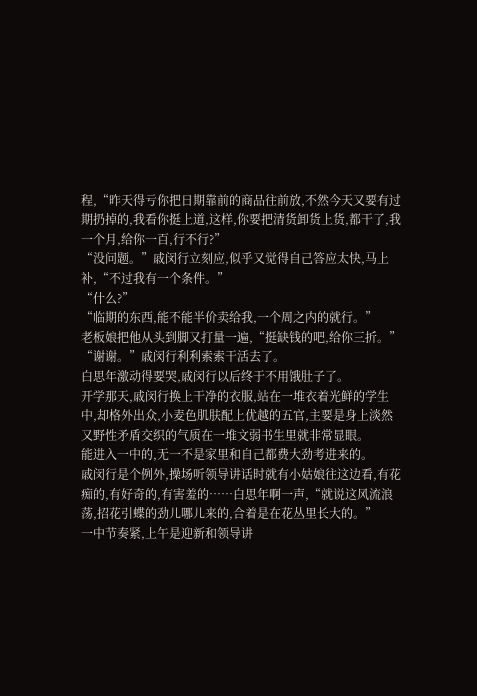程,“昨天得亏你把日期靠前的商品往前放,不然今天又要有过期扔掉的,我看你挺上道,这样,你要把清货卸货上货,都干了,我一个月,给你一百,行不行?”
“没问题。”戚闵行立刻应,似乎又觉得自己答应太快,马上补,“不过我有一个条件。”
“什么?”
“临期的东西,能不能半价卖给我,一个周之内的就行。”
老板娘把他从头到脚又打量一遍,“挺缺钱的吧,给你三折。”
“谢谢。”戚闵行利利索索干活去了。
白思年激动得要哭,戚闵行以后终于不用饿肚子了。
开学那天,戚闵行换上干净的衣服,站在一堆衣着光鲜的学生中,却格外出众,小麦色肌肤配上优越的五官,主要是身上淡然又野性矛盾交织的气质在一堆文弱书生里就非常显眼。
能进入一中的,无一不是家里和自己都费大劲考进来的。
戚闵行是个例外,操场听领导讲话时就有小姑娘往这边看,有花痴的,有好奇的,有害羞的……白思年啊一声,“就说这风流浪荡,招花引蝶的劲儿哪儿来的,合着是在花丛里长大的。”
一中节奏紧,上午是迎新和领导讲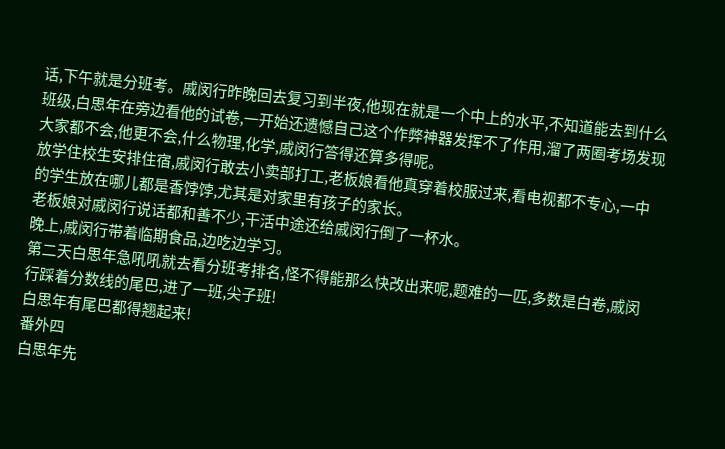话,下午就是分班考。戚闵行昨晚回去复习到半夜,他现在就是一个中上的水平,不知道能去到什么班级,白思年在旁边看他的试卷,一开始还遗憾自己这个作弊神器发挥不了作用,溜了两圈考场发现大家都不会,他更不会,什么物理,化学,戚闵行答得还算多得呢。
放学住校生安排住宿,戚闵行敢去小卖部打工,老板娘看他真穿着校服过来,看电视都不专心,一中的学生放在哪儿都是香饽饽,尤其是对家里有孩子的家长。
老板娘对戚闵行说话都和善不少,干活中途还给戚闵行倒了一杯水。
晚上,戚闵行带着临期食品,边吃边学习。
第二天白思年急吼吼就去看分班考排名,怪不得能那么快改出来呢,题难的一匹,多数是白卷,戚闵行踩着分数线的尾巴,进了一班,尖子班!
白思年有尾巴都得翘起来!
番外四
白思年先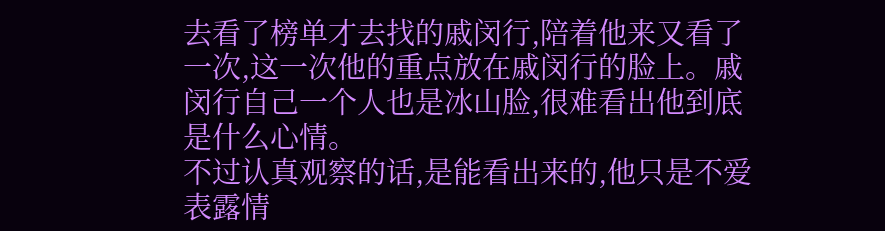去看了榜单才去找的戚闵行,陪着他来又看了一次,这一次他的重点放在戚闵行的脸上。戚闵行自己一个人也是冰山脸,很难看出他到底是什么心情。
不过认真观察的话,是能看出来的,他只是不爱表露情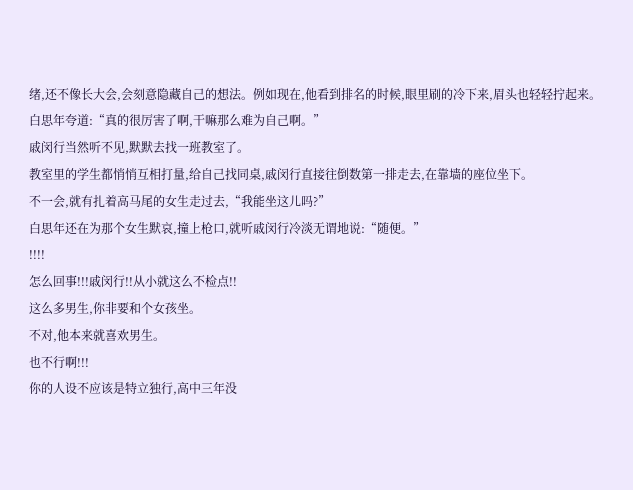绪,还不像长大会,会刻意隐藏自己的想法。例如现在,他看到排名的时候,眼里刷的冷下来,眉头也轻轻拧起来。
白思年夸道:“真的很厉害了啊,干嘛那么难为自己啊。”
戚闵行当然听不见,默默去找一班教室了。
教室里的学生都悄悄互相打量,给自己找同桌,戚闵行直接往倒数第一排走去,在靠墙的座位坐下。
不一会,就有扎着高马尾的女生走过去,“我能坐这儿吗?”
白思年还在为那个女生默哀,撞上枪口,就听戚闵行冷淡无谓地说:“随便。”
!!!!
怎么回事!!!戚闵行!!从小就这么不检点!!
这么多男生,你非要和个女孩坐。
不对,他本来就喜欢男生。
也不行啊!!!
你的人设不应该是特立独行,高中三年没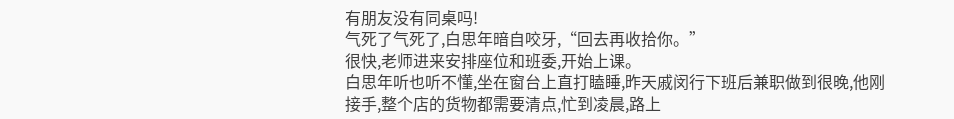有朋友没有同桌吗!
气死了气死了,白思年暗自咬牙,“回去再收拾你。”
很快,老师进来安排座位和班委,开始上课。
白思年听也听不懂,坐在窗台上直打瞌睡,昨天戚闵行下班后兼职做到很晚,他刚接手,整个店的货物都需要清点,忙到凌晨,路上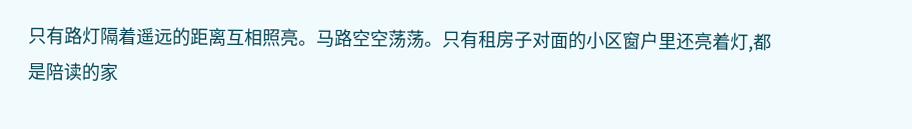只有路灯隔着遥远的距离互相照亮。马路空空荡荡。只有租房子对面的小区窗户里还亮着灯,都是陪读的家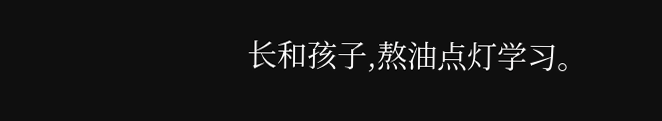长和孩子,熬油点灯学习。